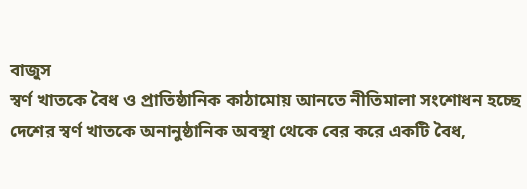বাজুস
স্বর্ণ খাতকে বৈধ ও প্রাতিষ্ঠানিক কাঠামোয় আনতে নীতিমালা সংশোধন হচ্ছে
দেশের স্বর্ণ খাতকে অনানুষ্ঠানিক অবস্থা থেকে বের করে একটি বৈধ,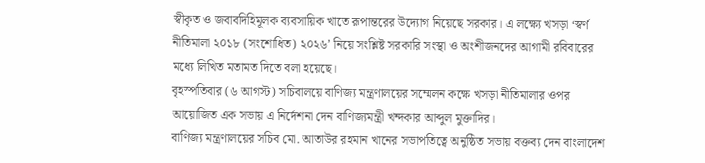স্বীকৃত ও জবাবদিহিমূলক ব্যবসায়িক খাতে রূপান্তরের উদ্যোগ নিয়েছে সরকার। এ লক্ষ্যে খসড়া ‘স্বর্ণ নীতিমালা ২০১৮ (সংশোধিত) ২০২৬’ নিয়ে সংশ্লিষ্ট সরকারি সংস্থা ও অংশীজনদের আগামী রবিবারের মধ্যে লিখিত মতামত দিতে বলা হয়েছে।
বৃহস্পতিবার (৬ আগস্ট) সচিবালয়ে বাণিজ্য মন্ত্রণালয়ের সম্মেলন কক্ষে খসড়া নীতিমালার ওপর আয়োজিত এক সভায় এ নির্দেশনা দেন বাণিজ্যমন্ত্রী খন্দকার আব্দুল মুক্তাদির।
বাণিজ্য মন্ত্রণালয়ের সচিব মো. আতাউর রহমান খানের সভাপতিত্বে অনুষ্ঠিত সভায় বক্তব্য দেন বাংলাদেশ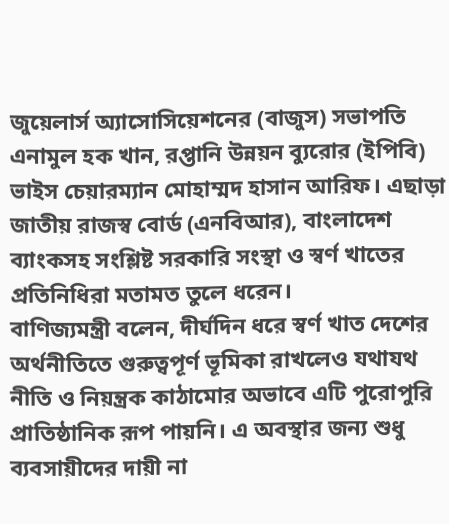জুয়েলার্স অ্যাসোসিয়েশনের (বাজুস) সভাপতি এনামুল হক খান, রপ্তানি উন্নয়ন ব্যুরোর (ইপিবি) ভাইস চেয়ারম্যান মোহাম্মদ হাসান আরিফ। এছাড়া জাতীয় রাজস্ব বোর্ড (এনবিআর), বাংলাদেশ ব্যাংকসহ সংশ্লিষ্ট সরকারি সংস্থা ও স্বর্ণ খাতের প্রতিনিধিরা মতামত তুলে ধরেন।
বাণিজ্যমন্ত্রী বলেন, দীর্ঘদিন ধরে স্বর্ণ খাত দেশের অর্থনীতিতে গুরুত্বপূর্ণ ভূমিকা রাখলেও যথাযথ নীতি ও নিয়ন্ত্রক কাঠামোর অভাবে এটি পুরোপুরি প্রাতিষ্ঠানিক রূপ পায়নি। এ অবস্থার জন্য শুধু ব্যবসায়ীদের দায়ী না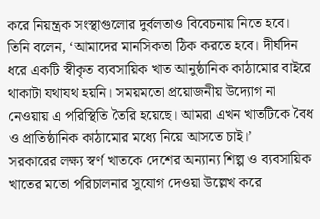করে নিয়ন্ত্রক সংস্থাগুলোর দুর্বলতাও বিবেচনায় নিতে হবে।
তিনি বলেন, ‘আমাদের মানসিকতা ঠিক করতে হবে। দীর্ঘদিন ধরে একটি স্বীকৃত ব্যবসায়িক খাত আনুষ্ঠানিক কাঠামোর বাইরে থাকাটা যথাযথ হয়নি। সময়মতো প্রয়োজনীয় উদ্যোগ না নেওয়ায় এ পরিস্থিতি তৈরি হয়েছে। আমরা এখন খাতটিকে বৈধ ও প্রাতিষ্ঠানিক কাঠামোর মধ্যে নিয়ে আসতে চাই।’
সরকারের লক্ষ্য স্বর্ণ খাতকে দেশের অন্যান্য শিল্প ও ব্যবসায়িক খাতের মতো পরিচালনার সুযোগ দেওয়া উল্লেখ করে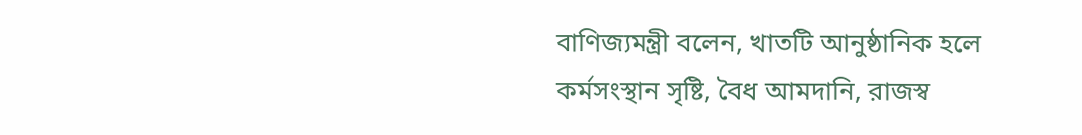বাণিজ্যমন্ত্রী বলেন, খাতটি আনুষ্ঠানিক হলে কর্মসংস্থান সৃষ্টি, বৈধ আমদানি, রাজস্ব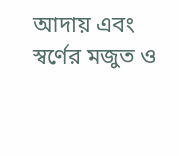আদায় এবং স্বর্ণের মজুত ও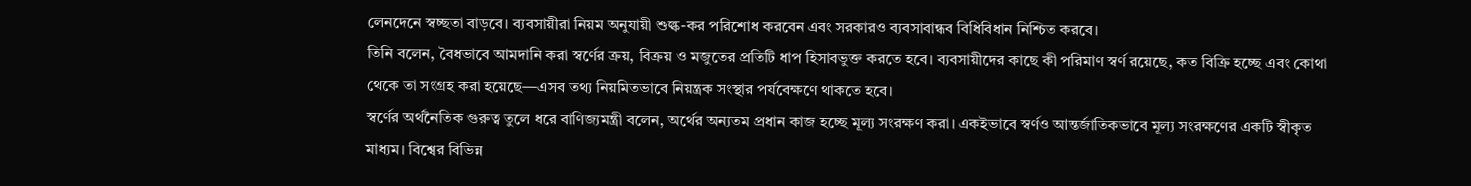লেনদেনে স্বচ্ছতা বাড়বে। ব্যবসায়ীরা নিয়ম অনুযায়ী শুল্ক-কর পরিশোধ করবেন এবং সরকারও ব্যবসাবান্ধব বিধিবিধান নিশ্চিত করবে।
তিনি বলেন, বৈধভাবে আমদানি করা স্বর্ণের ক্রয়, বিক্রয় ও মজুতের প্রতিটি ধাপ হিসাবভুক্ত করতে হবে। ব্যবসায়ীদের কাছে কী পরিমাণ স্বর্ণ রয়েছে, কত বিক্রি হচ্ছে এবং কোথা থেকে তা সংগ্রহ করা হয়েছে—এসব তথ্য নিয়মিতভাবে নিয়ন্ত্রক সংস্থার পর্যবেক্ষণে থাকতে হবে।
স্বর্ণের অর্থনৈতিক গুরুত্ব তুলে ধরে বাণিজ্যমন্ত্রী বলেন, অর্থের অন্যতম প্রধান কাজ হচ্ছে মূল্য সংরক্ষণ করা। একইভাবে স্বর্ণও আন্তর্জাতিকভাবে মূল্য সংরক্ষণের একটি স্বীকৃত মাধ্যম। বিশ্বের বিভিন্ন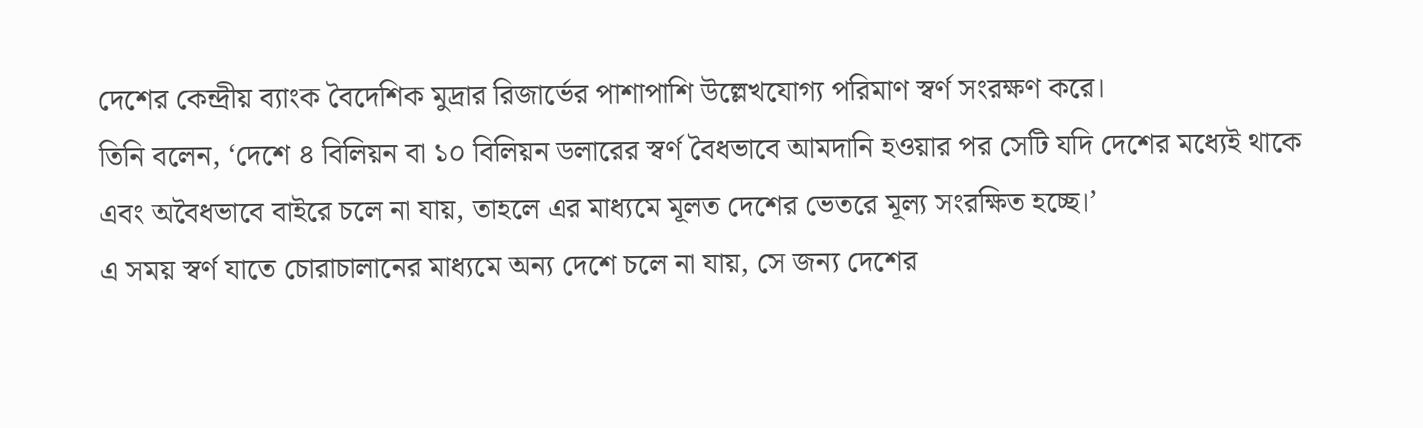দেশের কেন্দ্রীয় ব্যাংক বৈদেশিক মুদ্রার রিজার্ভের পাশাপাশি উল্লেখযোগ্য পরিমাণ স্বর্ণ সংরক্ষণ করে।
তিনি বলেন, ‘দেশে ৪ বিলিয়ন বা ১০ বিলিয়ন ডলারের স্বর্ণ বৈধভাবে আমদানি হওয়ার পর সেটি যদি দেশের মধ্যেই থাকে এবং অবৈধভাবে বাইরে চলে না যায়, তাহলে এর মাধ্যমে মূলত দেশের ভেতরে মূল্য সংরক্ষিত হচ্ছে।’
এ সময় স্বর্ণ যাতে চোরাচালানের মাধ্যমে অন্য দেশে চলে না যায়, সে জন্য দেশের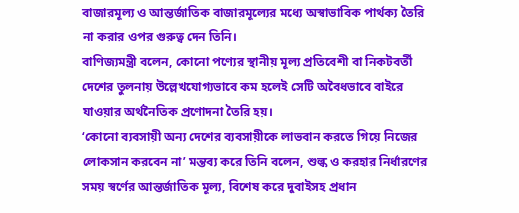বাজারমূল্য ও আন্তর্জাতিক বাজারমূল্যের মধ্যে অস্বাভাবিক পার্থক্য তৈরি না করার ওপর গুরুত্ব দেন তিনি।
বাণিজ্যমন্ত্রী বলেন, কোনো পণ্যের স্থানীয় মূল্য প্রতিবেশী বা নিকটবর্তী দেশের তুলনায় উল্লেখযোগ্যভাবে কম হলেই সেটি অবৈধভাবে বাইরে যাওয়ার অর্থনৈতিক প্রণোদনা তৈরি হয়।
‘কোনো ব্যবসায়ী অন্য দেশের ব্যবসায়ীকে লাভবান করতে গিয়ে নিজের লোকসান করবেন না’ মন্তব্য করে তিনি বলেন, শুল্ক ও করহার নির্ধারণের সময় স্বর্ণের আন্তর্জাতিক মূল্য, বিশেষ করে দুবাইসহ প্রধান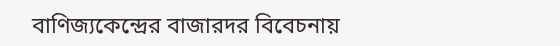বাণিজ্যকেন্দ্রের বাজারদর বিবেচনায়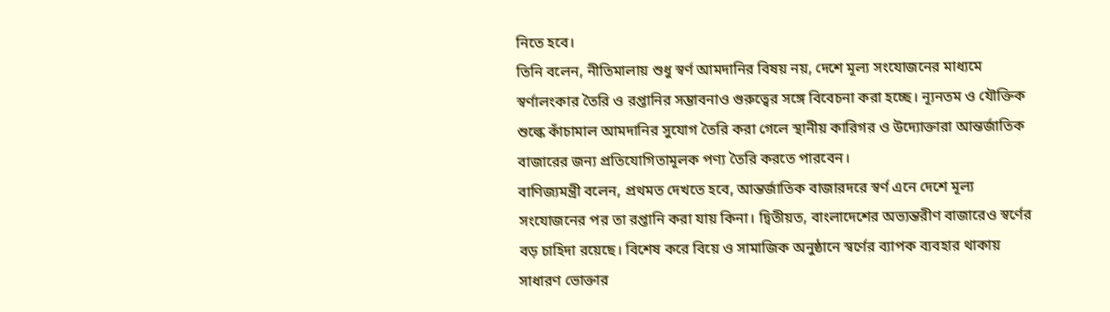নিতে হবে।
তিনি বলেন, নীতিমালায় শুধু স্বর্ণ আমদানির বিষয় নয়, দেশে মূল্য সংযোজনের মাধ্যমে স্বর্ণালংকার তৈরি ও রপ্তানির সম্ভাবনাও গুরুত্বের সঙ্গে বিবেচনা করা হচ্ছে। ন্যূনতম ও যৌক্তিক শুল্কে কাঁচামাল আমদানির সুযোগ তৈরি করা গেলে স্থানীয় কারিগর ও উদ্যোক্তারা আন্তর্জাতিক বাজারের জন্য প্রতিযোগিতামূলক পণ্য তৈরি করতে পারবেন।
বাণিজ্যমন্ত্রী বলেন, প্রথমত দেখতে হবে, আন্তর্জাতিক বাজারদরে স্বর্ণ এনে দেশে মূল্য সংযোজনের পর তা রপ্তানি করা যায় কিনা। দ্বিতীয়ত, বাংলাদেশের অভ্যন্তরীণ বাজারেও স্বর্ণের বড় চাহিদা রয়েছে। বিশেষ করে বিয়ে ও সামাজিক অনুষ্ঠানে স্বর্ণের ব্যাপক ব্যবহার থাকায় সাধারণ ভোক্তার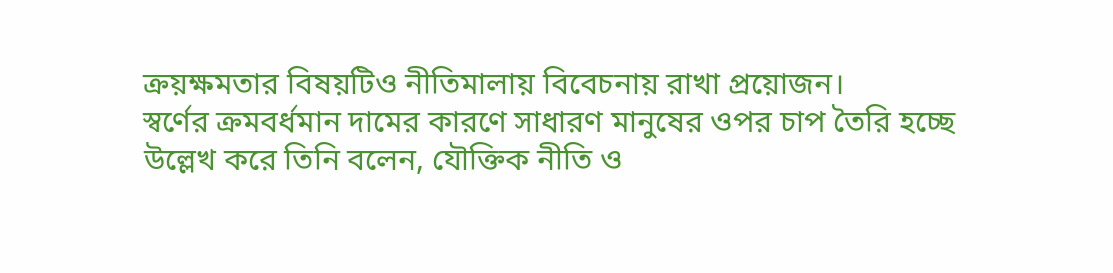ক্রয়ক্ষমতার বিষয়টিও নীতিমালায় বিবেচনায় রাখা প্রয়োজন।
স্বর্ণের ক্রমবর্ধমান দামের কারণে সাধারণ মানুষের ওপর চাপ তৈরি হচ্ছে উল্লেখ করে তিনি বলেন, যৌক্তিক নীতি ও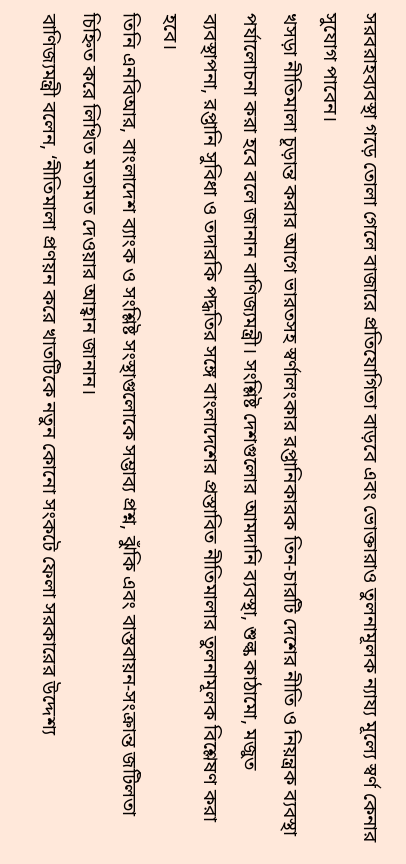সরবরাহব্যবস্থা গড়ে তোলা গেলে বাজারে প্রতিযোগিতা বাড়বে এবং ভোক্তারাও তুলনামূলক ন্যায্য মূল্যে স্বর্ণ কেনার সুযোগ পাবেন।
খসড়া নীতিমালা চূড়ান্ত করার আগে ভারতসহ স্বর্ণালংকার রপ্তানিকারক তিন-চারটি দেশের নীতি ও নিয়ন্ত্রক ব্যবস্থা পর্যালোচনা করা হবে বলে জানান বাণিজ্যমন্ত্রী। সংশ্লিষ্ট দেশগুলোর আমদানি ব্যবস্থা, শুল্ক কাঠামো, মজুত ব্যবস্থাপনা, রপ্তানি সুবিধা ও তদারকি পদ্ধতির সঙ্গে বাংলাদেশের প্রস্তাবিত নীতিমালার তুলনামূলক বিশ্লেষণ করা হবে।
তিনি এনবিআর, বাংলাদেশ ব্যাংক ও সংশ্লিষ্ট সংস্থাগুলোকে সম্ভাব্য প্রশ্ন, ঝুঁকি এবং বাস্তবায়ন-সংক্রান্ত জটিলতা চিহ্নিত করে লিখিত মতামত দেওয়ার আহ্বান জানান।
বাণিজ্যমন্ত্রী বলেন, ‘নীতিমালা প্রণয়ন করে খাতটিকে নতুন কোনো সংকটে ফেলা সরকারের উদ্দেশ্য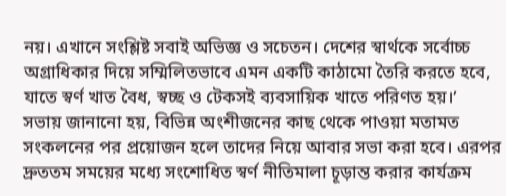নয়। এখানে সংশ্লিষ্ট সবাই অভিজ্ঞ ও সচেতন। দেশের স্বার্থকে সর্বোচ্চ অগ্রাধিকার দিয়ে সম্মিলিতভাবে এমন একটি কাঠামো তৈরি করতে হবে, যাতে স্বর্ণ খাত বৈধ, স্বচ্ছ ও টেকসই ব্যবসায়িক খাতে পরিণত হয়।’
সভায় জানানো হয়, বিভিন্ন অংশীজনের কাছ থেকে পাওয়া মতামত সংকলনের পর প্রয়োজন হলে তাদের নিয়ে আবার সভা করা হবে। এরপর দ্রুততম সময়ের মধ্যে সংশোধিত স্বর্ণ নীতিমালা চূড়ান্ত করার কার্যক্রম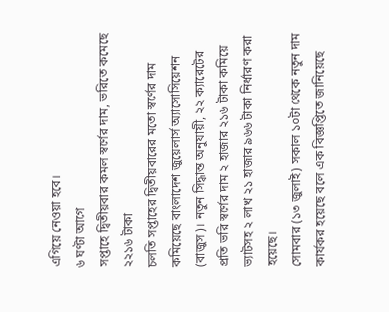এগিয়ে নেওয়া হবে।
৬ ঘণ্টা আগে
সপ্তাহে দ্বিতীয়বার কমল স্বর্ণের দাম, ভরিতে কমেছে ২২১৬ টাকা
চলতি সপ্তাহের দ্বিতীয়বারের মতো স্বর্ণের দাম কমিয়েছে বাংলাদেশ জুয়েলার্স অ্যাসোসিয়েশন (বাজুস)। নতুন সিদ্ধান্ত অনুযায়ী, ২২ ক্যারেটের প্রতি ভরি স্বর্ণের দাম ২ হাজার ২১৬ টাকা কমিয়ে ভ্যাটসহ ২ লাখ ২১ হাজার ৯৬৬ টাকা নির্ধারণ করা হয়েছে।
সোমবার (১৩ জুলাই) সকাল ১০টা থেকে নতুন দাম কার্যকর হয়েছে বলে এক বিজ্ঞপ্তিতে জানিয়েছে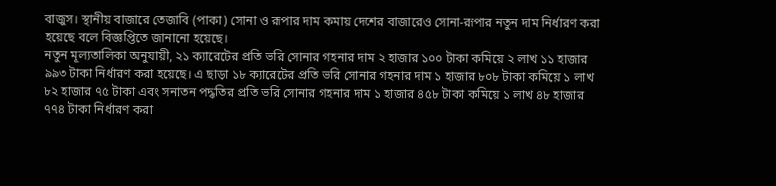বাজুস। স্থানীয় বাজারে তেজাবি (পাকা) সোনা ও রূপার দাম কমায় দেশের বাজারেও সোনা-রূপার নতুন দাম নির্ধারণ করা হয়েছে বলে বিজ্ঞপ্তিতে জানানো হয়েছে।
নতুন মূল্যতালিকা অনুযায়ী, ২১ ক্যারেটের প্রতি ভরি সোনার গহনার দাম ২ হাজার ১০০ টাকা কমিয়ে ২ লাখ ১১ হাজার ৯৯৩ টাকা নির্ধারণ করা হয়েছে। এ ছাড়া ১৮ ক্যারেটের প্রতি ভরি সোনার গহনার দাম ১ হাজার ৮০৮ টাকা কমিয়ে ১ লাখ ৮২ হাজার ৭৫ টাকা এবং সনাতন পদ্ধতির প্রতি ভরি সোনার গহনার দাম ১ হাজার ৪৫৮ টাকা কমিয়ে ১ লাখ ৪৮ হাজার ৭৭৪ টাকা নির্ধারণ করা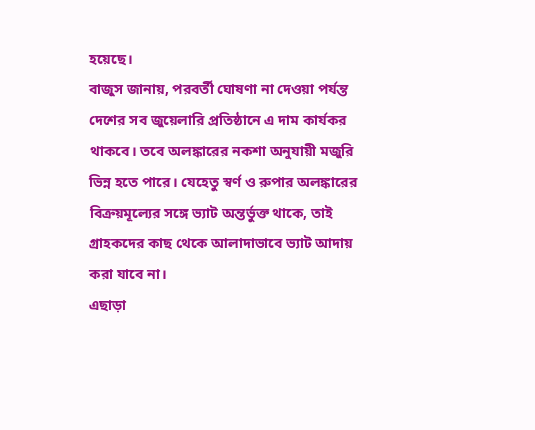হয়েছে।
বাজুস জানায়, পরবর্তী ঘোষণা না দেওয়া পর্যন্ত দেশের সব জুয়েলারি প্রতিষ্ঠানে এ দাম কার্যকর থাকবে। তবে অলঙ্কারের নকশা অনুযায়ী মজুরি ভিন্ন হতে পারে। যেহেতু স্বর্ণ ও রুপার অলঙ্কারের বিক্রয়মূল্যের সঙ্গে ভ্যাট অন্তর্ভুক্ত থাকে, তাই গ্রাহকদের কাছ থেকে আলাদাভাবে ভ্যাট আদায় করা যাবে না।
এছাড়া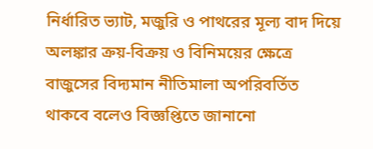নির্ধারিত ভ্যাট, মজুরি ও পাথরের মূল্য বাদ দিয়ে অলঙ্কার ক্রয়-বিক্রয় ও বিনিময়ের ক্ষেত্রে বাজুসের বিদ্যমান নীতিমালা অপরিবর্তিত থাকবে বলেও বিজ্ঞপ্তিতে জানানো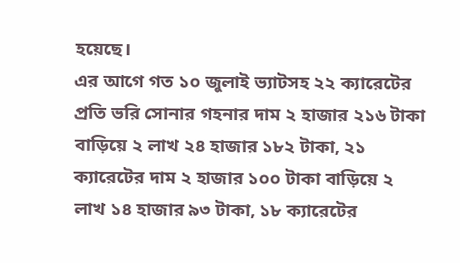হয়েছে।
এর আগে গত ১০ জুলাই ভ্যাটসহ ২২ ক্যারেটের প্রতি ভরি সোনার গহনার দাম ২ হাজার ২১৬ টাকা বাড়িয়ে ২ লাখ ২৪ হাজার ১৮২ টাকা, ২১ ক্যারেটের দাম ২ হাজার ১০০ টাকা বাড়িয়ে ২ লাখ ১৪ হাজার ৯৩ টাকা, ১৮ ক্যারেটের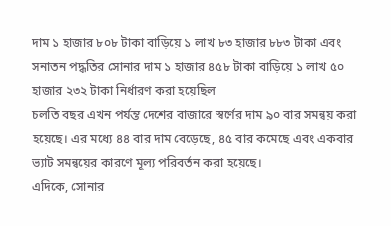দাম ১ হাজার ৮০৮ টাকা বাড়িয়ে ১ লাখ ৮৩ হাজার ৮৮৩ টাকা এবং সনাতন পদ্ধতির সোনার দাম ১ হাজার ৪৫৮ টাকা বাড়িয়ে ১ লাখ ৫০ হাজার ২৩২ টাকা নির্ধারণ করা হয়েছিল
চলতি বছর এখন পর্যন্ত দেশের বাজারে স্বর্ণের দাম ৯০ বার সমন্বয় করা হয়েছে। এর মধ্যে ৪৪ বার দাম বেড়েছে, ৪৫ বার কমেছে এবং একবার ভ্যাট সমন্বয়ের কারণে মূল্য পরিবর্তন করা হয়েছে।
এদিকে, সোনার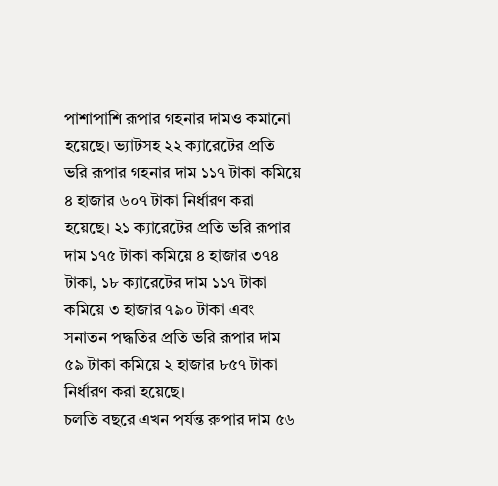পাশাপাশি রূপার গহনার দামও কমানো হয়েছে। ভ্যাটসহ ২২ ক্যারেটের প্রতি ভরি রূপার গহনার দাম ১১৭ টাকা কমিয়ে ৪ হাজার ৬০৭ টাকা নির্ধারণ করা হয়েছে। ২১ ক্যারেটের প্রতি ভরি রূপার দাম ১৭৫ টাকা কমিয়ে ৪ হাজার ৩৭৪ টাকা, ১৮ ক্যারেটের দাম ১১৭ টাকা কমিয়ে ৩ হাজার ৭৯০ টাকা এবং সনাতন পদ্ধতির প্রতি ভরি রূপার দাম ৫৯ টাকা কমিয়ে ২ হাজার ৮৫৭ টাকা নির্ধারণ করা হয়েছে।
চলতি বছরে এখন পর্যন্ত রুপার দাম ৫৬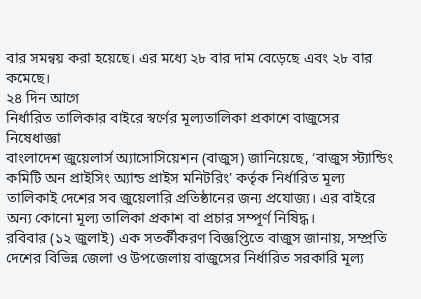বার সমন্বয় করা হয়েছে। এর মধ্যে ২৮ বার দাম বেড়েছে এবং ২৮ বার কমেছে।
২৪ দিন আগে
নির্ধারিত তালিকার বাইরে স্বর্ণের মূল্যতালিকা প্রকাশে বাজুসের নিষেধাজ্ঞা
বাংলাদেশ জুয়েলার্স অ্যাসোসিয়েশন (বাজুস) জানিয়েছে, ‘বাজুস স্ট্যান্ডিং কমিটি অন প্রাইসিং অ্যান্ড প্রাইস মনিটরিং’ কর্তৃক নির্ধারিত মূল্য তালিকাই দেশের সব জুয়েলারি প্রতিষ্ঠানের জন্য প্রযোজ্য। এর বাইরে অন্য কোনো মূল্য তালিকা প্রকাশ বা প্রচার সম্পূর্ণ নিষিদ্ধ।
রবিবার (১২ জুলাই) এক সতর্কীকরণ বিজ্ঞপ্তিতে বাজুস জানায়, সম্প্রতি দেশের বিভিন্ন জেলা ও উপজেলায় বাজুসের নির্ধারিত সরকারি মূল্য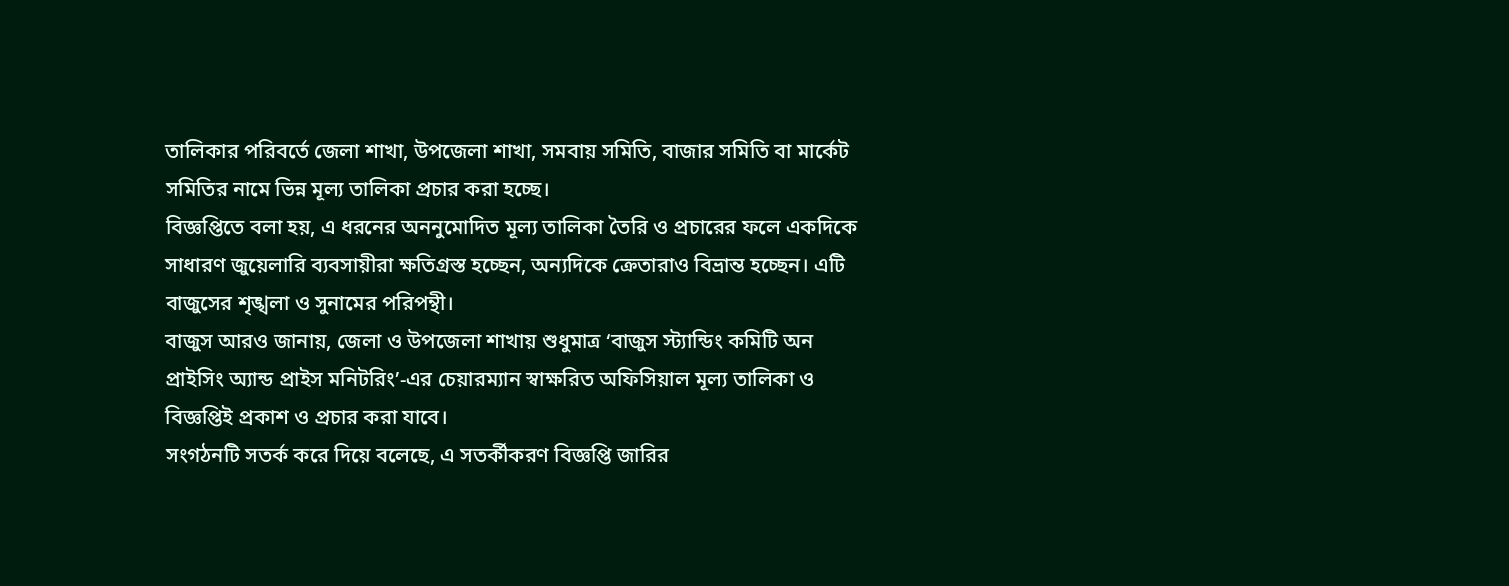তালিকার পরিবর্তে জেলা শাখা, উপজেলা শাখা, সমবায় সমিতি, বাজার সমিতি বা মার্কেট সমিতির নামে ভিন্ন মূল্য তালিকা প্রচার করা হচ্ছে।
বিজ্ঞপ্তিতে বলা হয়, এ ধরনের অননুমোদিত মূল্য তালিকা তৈরি ও প্রচারের ফলে একদিকে সাধারণ জুয়েলারি ব্যবসায়ীরা ক্ষতিগ্রস্ত হচ্ছেন, অন্যদিকে ক্রেতারাও বিভ্রান্ত হচ্ছেন। এটি বাজুসের শৃঙ্খলা ও সুনামের পরিপন্থী।
বাজুস আরও জানায়, জেলা ও উপজেলা শাখায় শুধুমাত্র ‘বাজুস স্ট্যান্ডিং কমিটি অন প্রাইসিং অ্যান্ড প্রাইস মনিটরিং’-এর চেয়ারম্যান স্বাক্ষরিত অফিসিয়াল মূল্য তালিকা ও বিজ্ঞপ্তিই প্রকাশ ও প্রচার করা যাবে।
সংগঠনটি সতর্ক করে দিয়ে বলেছে, এ সতর্কীকরণ বিজ্ঞপ্তি জারির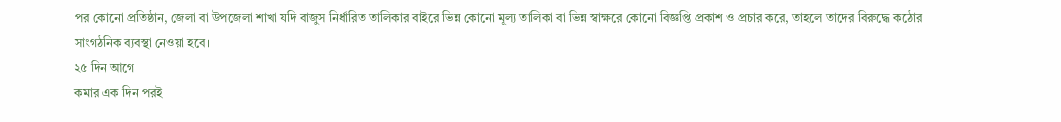পর কোনো প্রতিষ্ঠান, জেলা বা উপজেলা শাখা যদি বাজুস নির্ধারিত তালিকার বাইরে ভিন্ন কোনো মূল্য তালিকা বা ভিন্ন স্বাক্ষরে কোনো বিজ্ঞপ্তি প্রকাশ ও প্রচার করে, তাহলে তাদের বিরুদ্ধে কঠোর সাংগঠনিক ব্যবস্থা নেওয়া হবে।
২৫ দিন আগে
কমার এক দিন পরই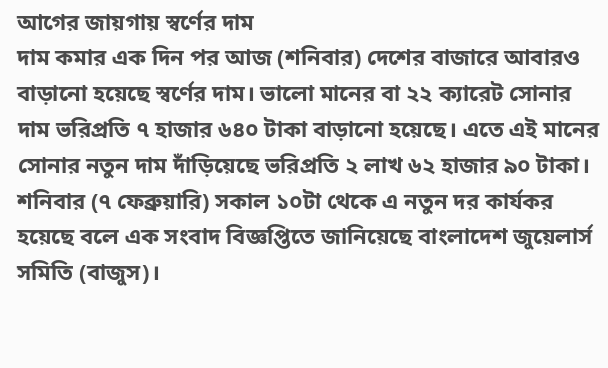আগের জায়গায় স্বর্ণের দাম
দাম কমার এক দিন পর আজ (শনিবার) দেশের বাজারে আবারও বাড়ানো হয়েছে স্বর্ণের দাম। ভালো মানের বা ২২ ক্যারেট সোনার দাম ভরিপ্রতি ৭ হাজার ৬৪০ টাকা বাড়ানো হয়েছে। এতে এই মানের সোনার নতুন দাম দাঁড়িয়েছে ভরিপ্রতি ২ লাখ ৬২ হাজার ৯০ টাকা।
শনিবার (৭ ফেব্রুয়ারি) সকাল ১০টা থেকে এ নতুন দর কার্যকর হয়েছে বলে এক সংবাদ বিজ্ঞপ্তিতে জানিয়েছে বাংলাদেশ জুয়েলার্স সমিতি (বাজুস)।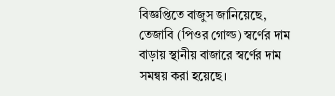বিজ্ঞপ্তিতে বাজুস জানিয়েছে, তেজাবি (পিওর গোল্ড) স্বর্ণের দাম বাড়ায় স্থানীয় বাজারে স্বর্ণের দাম সমন্বয় করা হয়েছে।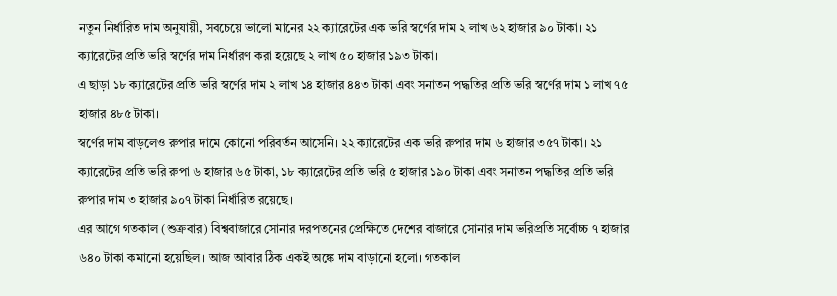নতুন নির্ধারিত দাম অনুযায়ী, সবচেয়ে ভালো মানের ২২ ক্যারেটের এক ভরি স্বর্ণের দাম ২ লাখ ৬২ হাজার ৯০ টাকা। ২১ ক্যারেটের প্রতি ভরি স্বর্ণের দাম নির্ধারণ করা হয়েছে ২ লাখ ৫০ হাজার ১৯৩ টাকা।
এ ছাড়া ১৮ ক্যারেটের প্রতি ভরি স্বর্ণের দাম ২ লাখ ১৪ হাজার ৪৪৩ টাকা এবং সনাতন পদ্ধতির প্রতি ভরি স্বর্ণের দাম ১ লাখ ৭৫ হাজার ৪৮৫ টাকা।
স্বর্ণের দাম বাড়লেও রুপার দামে কোনো পরিবর্তন আসেনি। ২২ ক্যারেটের এক ভরি রুপার দাম ৬ হাজার ৩৫৭ টাকা। ২১ ক্যারেটের প্রতি ভরি রুপা ৬ হাজার ৬৫ টাকা, ১৮ ক্যারেটের প্রতি ভরি ৫ হাজার ১৯০ টাকা এবং সনাতন পদ্ধতির প্রতি ভরি রুপার দাম ৩ হাজার ৯০৭ টাকা নির্ধারিত রয়েছে।
এর আগে গতকাল (শুক্রবার) বিশ্ববাজারে সোনার দরপতনের প্রেক্ষিতে দেশের বাজারে সোনার দাম ভরিপ্রতি সর্বোচ্চ ৭ হাজার ৬৪০ টাকা কমানো হয়েছিল। আজ আবার ঠিক একই অঙ্কে দাম বাড়ানো হলো। গতকাল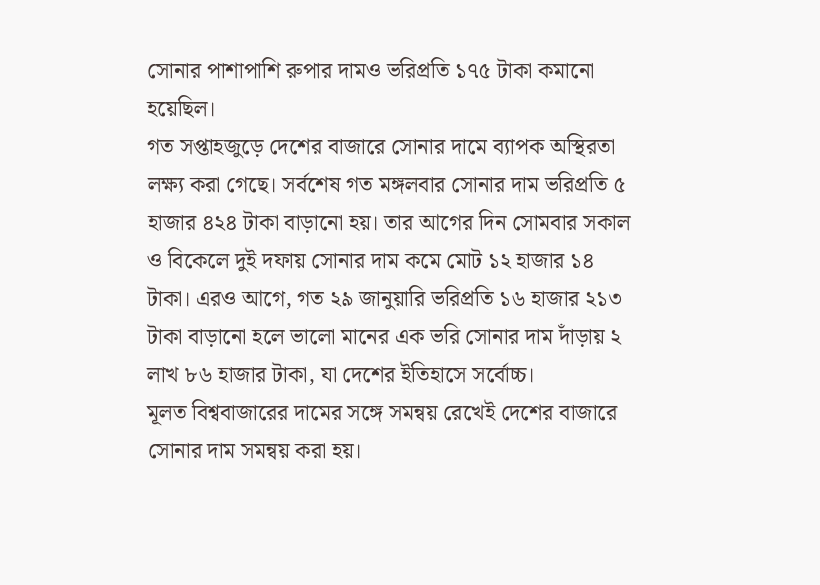সোনার পাশাপাশি রুপার দামও ভরিপ্রতি ১৭৫ টাকা কমানো হয়েছিল।
গত সপ্তাহজুড়ে দেশের বাজারে সোনার দামে ব্যাপক অস্থিরতা লক্ষ্য করা গেছে। সর্বশেষ গত মঙ্গলবার সোনার দাম ভরিপ্রতি ৫ হাজার ৪২৪ টাকা বাড়ানো হয়। তার আগের দিন সোমবার সকাল ও বিকেলে দুই দফায় সোনার দাম কমে মোট ১২ হাজার ১৪ টাকা। এরও আগে, গত ২৯ জানুয়ারি ভরিপ্রতি ১৬ হাজার ২১৩ টাকা বাড়ানো হলে ভালো মানের এক ভরি সোনার দাম দাঁড়ায় ২ লাখ ৮৬ হাজার টাকা, যা দেশের ইতিহাসে সর্বোচ্চ।
মূলত বিশ্ববাজারের দামের সঙ্গে সমন্বয় রেখেই দেশের বাজারে সোনার দাম সমন্বয় করা হয়।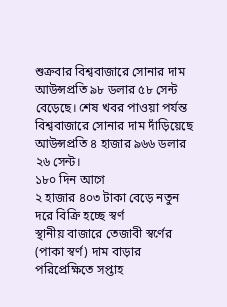শুক্রবার বিশ্ববাজারে সোনার দাম আউন্সপ্রতি ৯৮ ডলার ৫৮ সেন্ট বেড়েছে। শেষ খবর পাওয়া পর্যন্ত বিশ্ববাজারে সোনার দাম দাঁড়িয়েছে আউন্সপ্রতি ৪ হাজার ৯৬৬ ডলার ২৬ সেন্ট।
১৮০ দিন আগে
২ হাজার ৪০৩ টাকা বেড়ে নতুন দরে বিক্রি হচ্ছে স্বর্ণ
স্থানীয় বাজারে তেজাবী স্বর্ণের (পাকা স্বর্ণ) দাম বাড়ার পরিপ্রেক্ষিতে সপ্তাহ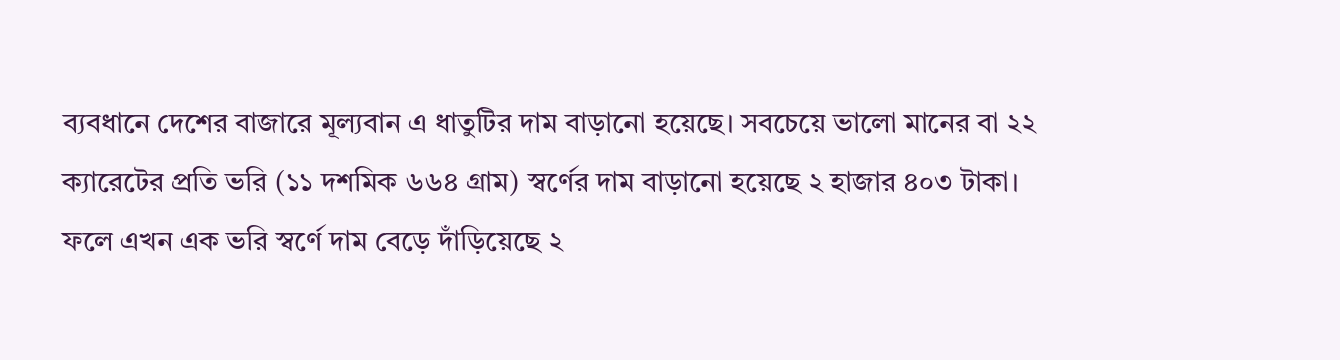ব্যবধানে দেশের বাজারে মূল্যবান এ ধাতুটির দাম বাড়ানো হয়েছে। সবচেয়ে ভালো মানের বা ২২ ক্যারেটের প্রতি ভরি (১১ দশমিক ৬৬৪ গ্রাম) স্বর্ণের দাম বাড়ানো হয়েছে ২ হাজার ৪০৩ টাকা। ফলে এখন এক ভরি স্বর্ণে দাম বেড়ে দাঁড়িয়েছে ২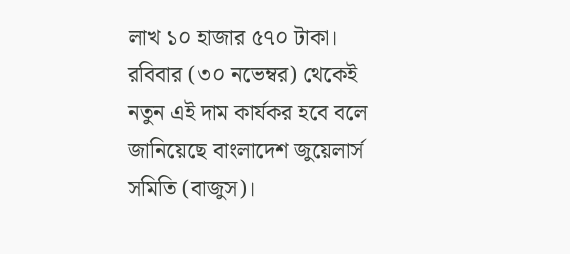লাখ ১০ হাজার ৫৭০ টাকা।
রবিবার (৩০ নভেম্বর) থেকেই নতুন এই দাম কার্যকর হবে বলে জানিয়েছে বাংলাদেশ জুয়েলার্স সমিতি (বাজুস)।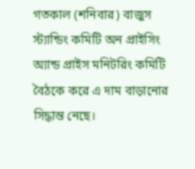গতকাল (শনিবার) বাজুস স্ট্যান্ডিং কমিটি অন প্রাইসিং অ্যান্ড প্রাইস মনিটরিং কমিটি বৈঠকে করে এ দাম বাড়ানোর সিদ্ধান্ত নেছে।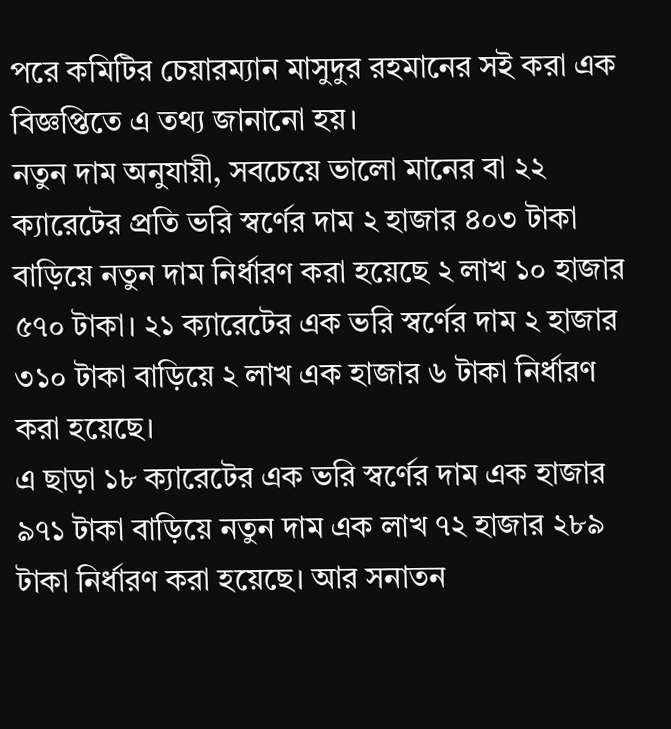পরে কমিটির চেয়ারম্যান মাসুদুর রহমানের সই করা এক বিজ্ঞপ্তিতে এ তথ্য জানানো হয়।
নতুন দাম অনুযায়ী, সবচেয়ে ভালো মানের বা ২২ ক্যারেটের প্রতি ভরি স্বর্ণের দাম ২ হাজার ৪০৩ টাকা বাড়িয়ে নতুন দাম নির্ধারণ করা হয়েছে ২ লাখ ১০ হাজার ৫৭০ টাকা। ২১ ক্যারেটের এক ভরি স্বর্ণের দাম ২ হাজার ৩১০ টাকা বাড়িয়ে ২ লাখ এক হাজার ৬ টাকা নির্ধারণ করা হয়েছে।
এ ছাড়া ১৮ ক্যারেটের এক ভরি স্বর্ণের দাম এক হাজার ৯৭১ টাকা বাড়িয়ে নতুন দাম এক লাখ ৭২ হাজার ২৮৯ টাকা নির্ধারণ করা হয়েছে। আর সনাতন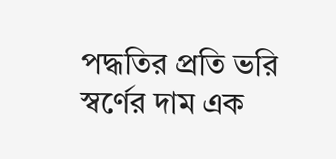পদ্ধতির প্রতি ভরি স্বর্ণের দাম এক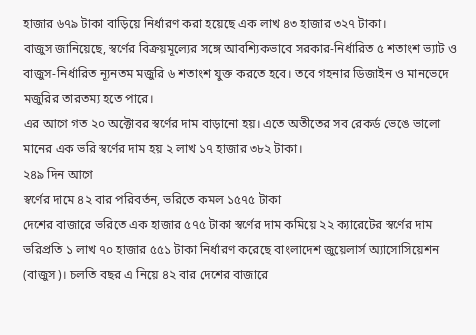হাজার ৬৭৯ টাকা বাড়িয়ে নির্ধারণ করা হয়েছে এক লাখ ৪৩ হাজার ৩২৭ টাকা।
বাজুস জানিয়েছে, স্বর্ণের বিক্রয়মূল্যের সঙ্গে আবশ্যিকভাবে সরকার-নির্ধারিত ৫ শতাংশ ভ্যাট ও বাজুস-নির্ধারিত ন্যূনতম মজুরি ৬ শতাংশ যুক্ত করতে হবে। তবে গহনার ডিজাইন ও মানভেদে মজুরির তারতম্য হতে পারে।
এর আগে গত ২০ অক্টোবর স্বর্ণের দাম বাড়ানো হয়। এতে অতীতের সব রেকর্ড ভেঙে ভালো মানের এক ভরি স্বর্ণের দাম হয় ২ লাখ ১৭ হাজার ৩৮২ টাকা।
২৪৯ দিন আগে
স্বর্ণের দামে ৪২ বার পরিবর্তন, ভরিতে কমল ১৫৭৫ টাকা
দেশের বাজারে ভরিতে এক হাজার ৫৭৫ টাকা স্বর্ণের দাম কমিয়ে ২২ ক্যারেটের স্বর্ণের দাম ভরিপ্রতি ১ লাখ ৭০ হাজার ৫৫১ টাকা নির্ধারণ করেছে বাংলাদেশ জুয়েলার্স অ্যাসোসিয়েশন (বাজুস)। চলতি বছর এ নিয়ে ৪২ বার দেশের বাজারে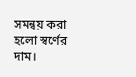সমন্বয় করা হলো স্বর্ণের দাম।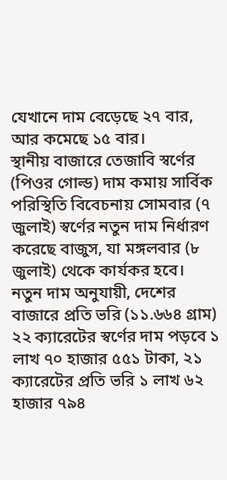যেখানে দাম বেড়েছে ২৭ বার, আর কমেছে ১৫ বার।
স্থানীয় বাজারে তেজাবি স্বর্ণের (পিওর গোল্ড) দাম কমায় সার্বিক পরিস্থিতি বিবেচনায় সোমবার (৭ জুলাই) স্বর্ণের নতুন দাম নির্ধারণ করেছে বাজুস, যা মঙ্গলবার (৮ জুলাই) থেকে কার্যকর হবে।
নতুন দাম অনুযায়ী, দেশের বাজারে প্রতি ভরি (১১.৬৬৪ গ্রাম) ২২ ক্যারেটের স্বর্ণের দাম পড়বে ১ লাখ ৭০ হাজার ৫৫১ টাকা, ২১ ক্যারেটের প্রতি ভরি ১ লাখ ৬২ হাজার ৭৯৪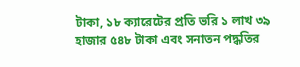টাকা, ১৮ ক্যারেটের প্রতি ভরি ১ লাখ ৩৯ হাজার ৫৪৮ টাকা এবং সনাতন পদ্ধতির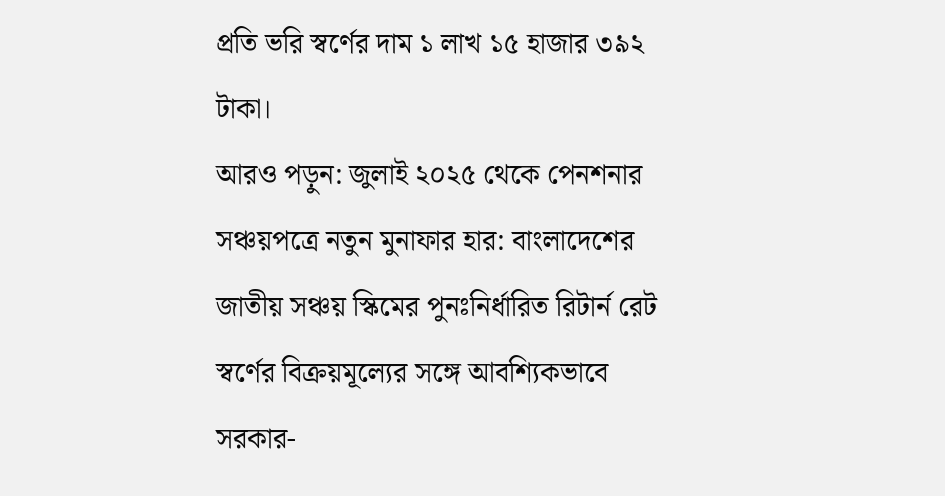প্রতি ভরি স্বর্ণের দাম ১ লাখ ১৫ হাজার ৩৯২ টাকা।
আরও পড়ুন: জুলাই ২০২৫ থেকে পেনশনার সঞ্চয়পত্রে নতুন মুনাফার হার: বাংলাদেশের জাতীয় সঞ্চয় স্কিমের পুনঃনির্ধারিত রিটার্ন রেট
স্বর্ণের বিক্রয়মূল্যের সঙ্গে আবশ্যিকভাবে সরকার-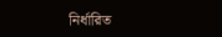নির্ধারিত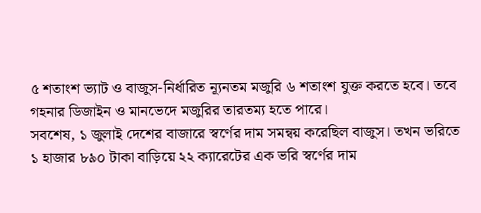৫ শতাংশ ভ্যাট ও বাজুস-নির্ধারিত ন্যূনতম মজুরি ৬ শতাংশ যুক্ত করতে হবে। তবে গহনার ডিজাইন ও মানভেদে মজুরির তারতম্য হতে পারে।
সবশেষ, ১ জুলাই দেশের বাজারে স্বর্ণের দাম সমন্বয় করেছিল বাজুস। তখন ভরিতে ১ হাজার ৮৯০ টাকা বাড়িয়ে ২২ ক্যারেটের এক ভরি স্বর্ণের দাম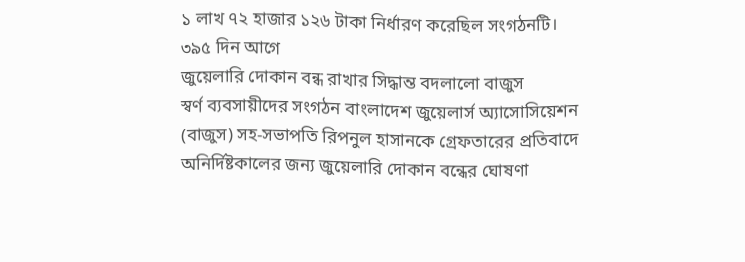১ লাখ ৭২ হাজার ১২৬ টাকা নির্ধারণ করেছিল সংগঠনটি।
৩৯৫ দিন আগে
জুয়েলারি দোকান বন্ধ রাখার সিদ্ধান্ত বদলালো বাজুস
স্বর্ণ ব্যবসায়ীদের সংগঠন বাংলাদেশ জুয়েলার্স অ্যাসোসিয়েশন (বাজুস) সহ-সভাপতি রিপনুল হাসানকে গ্রেফতারের প্রতিবাদে অনির্দিষ্টকালের জন্য জুয়েলারি দোকান বন্ধের ঘোষণা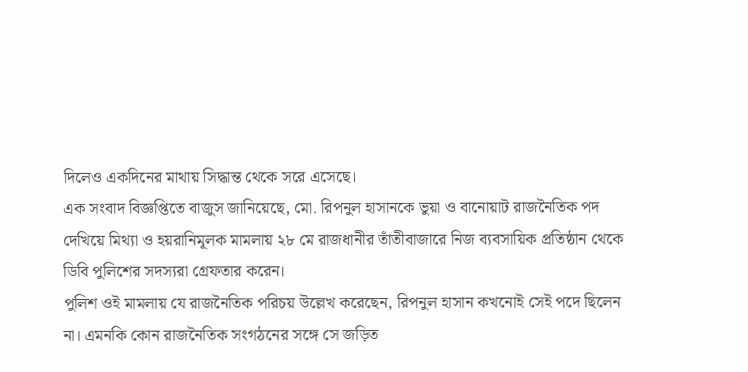দিলেও একদিনের মাথায় সিদ্ধান্ত থেকে সরে এসেছে।
এক সংবাদ বিজ্ঞপ্তিতে বাজুস জানিয়েছে, মো. রিপনুল হাসানকে ভুয়া ও বানোয়াট রাজনৈতিক পদ দেখিয়ে মিথ্যা ও হয়রানিমূলক মামলায় ২৮ মে রাজধানীর তাঁতীবাজারে নিজ ব্যবসায়িক প্রতিষ্ঠান থেকে ডিবি পুলিশের সদস্যরা গ্রেফতার করেন।
পুলিশ ওই মামলায় যে রাজনৈতিক পরিচয় উল্লেখ করেছেন, রিপনুল হাসান কখনোই সেই পদে ছিলেন না। এমনকি কোন রাজনৈতিক সংগঠনের সঙ্গে সে জড়িত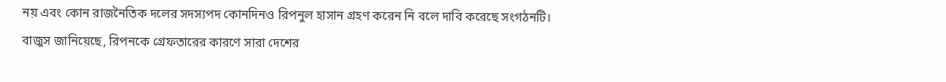নয় এবং কোন রাজনৈতিক দলের সদস্যপদ কোনদিনও রিপনুল হাসান গ্রহণ করেন নি বলে দাবি করেছে সংগঠনটি।
বাজুস জানিয়েছে, রিপনকে গ্রেফতারের কারণে সারা দেশের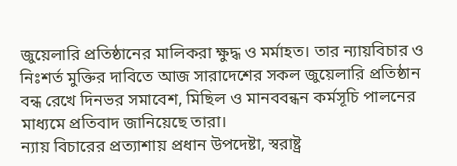জুয়েলারি প্রতিষ্ঠানের মালিকরা ক্ষুদ্ধ ও মর্মাহত। তার ন্যায়বিচার ও নিঃশর্ত মুক্তির দাবিতে আজ সারাদেশের সকল জুয়েলারি প্রতিষ্ঠান বন্ধ রেখে দিনভর সমাবেশ, মিছিল ও মানববন্ধন কর্মসূচি পালনের মাধ্যমে প্রতিবাদ জানিয়েছে তারা।
ন্যায় বিচারের প্রত্যাশায় প্রধান উপদেষ্টা, স্বরাষ্ট্র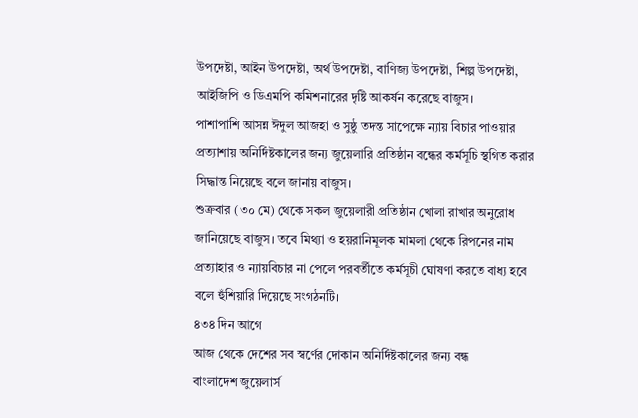উপদেষ্টা, আইন উপদেষ্টা, অর্থ উপদেষ্টা, বাণিজ্য উপদেষ্টা, শিল্প উপদেষ্টা, আইজিপি ও ডিএমপি কমিশনারের দৃষ্টি আকর্ষন করেছে বাজুস।
পাশাপাশি আসন্ন ঈদুল আজহা ও সুষ্ঠু তদন্ত সাপেক্ষে ন্যায় বিচার পাওয়ার প্রত্যাশায় অনির্দিষ্টকালের জন্য জুয়েলারি প্রতিষ্ঠান বন্ধের কর্মসূচি স্থগিত করার সিদ্ধান্ত নিয়েছে বলে জানায় বাজুস।
শুক্রবার (৩০ মে) থেকে সকল জুয়েলারী প্রতিষ্ঠান খোলা রাখার অনুরোধ জানিয়েছে বাজুস। তবে মিথ্যা ও হয়রানিমূলক মামলা থেকে রিপনের নাম প্রত্যাহার ও ন্যায়বিচার না পেলে পরবর্তীতে কর্মসূচী ঘোষণা করতে বাধ্য হবে বলে হুঁশিয়ারি দিয়েছে সংগঠনটি।
৪৩৪ দিন আগে
আজ থেকে দেশের সব স্বর্ণের দোকান অনির্দিষ্টকালের জন্য বন্ধ
বাংলাদেশ জুয়েলার্স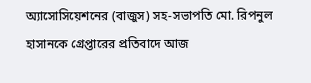অ্যাসোসিয়েশনের (বাজুস) সহ-সভাপতি মো. রিপনুল হাসানকে গ্রেপ্তারের প্রতিবাদে আজ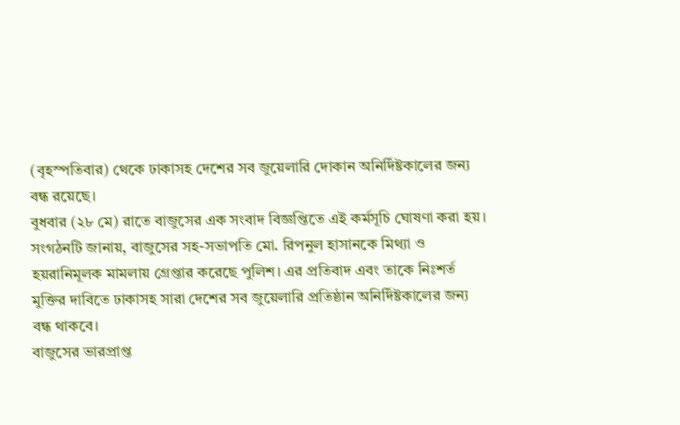(বৃহস্পতিবার) থেকে ঢাকাসহ দেশের সব জুয়েলারি দোকান অনির্দিষ্টকালের জন্য বন্ধ রয়েছে।
বুধবার (২৮ মে) রাতে বাজুসের এক সংবাদ বিজ্ঞপ্তিতে এই কর্মসূচি ঘোষণা করা হয়।
সংগঠনটি জানায়, বাজুসের সহ-সভাপতি মো. রিপনুল হাসানকে মিথ্যা ও হয়রানিমূলক মামলায় গ্রেপ্তার করেছে পুলিশ। এর প্রতিবাদ এবং তাকে নিঃশর্ত মুক্তির দাবিতে ঢাকাসহ সারা দেশের সব জুয়েলারি প্রতিষ্ঠান অনির্দিষ্টকালের জন্য বন্ধ থাকবে।
বাজুসের ভারপ্রাপ্ত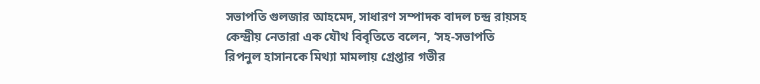সভাপতি গুলজার আহমেদ, সাধারণ সম্পাদক বাদল চন্দ্র রায়সহ কেন্দ্রীয় নেতারা এক যৌথ বিবৃতিতে বলেন, ‘সহ-সভাপতি রিপনুল হাসানকে মিথ্যা মামলায় গ্রেপ্তার গভীর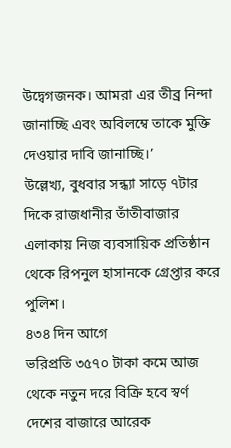উদ্বেগজনক। আমরা এর তীব্র নিন্দা জানাচ্ছি এবং অবিলম্বে তাকে মুক্তি দেওয়ার দাবি জানাচ্ছি।’
উল্লেখ্য, বুধবার সন্ধ্যা সাড়ে ৭টার দিকে রাজধানীর তাঁতীবাজার এলাকায় নিজ ব্যবসায়িক প্রতিষ্ঠান থেকে রিপনুল হাসানকে গ্রেপ্তার করে পুলিশ।
৪৩৪ দিন আগে
ভরিপ্রতি ৩৫৭০ টাকা কমে আজ থেকে নতুন দরে বিক্রি হবে স্বর্ণ
দেশের বাজারে আরেক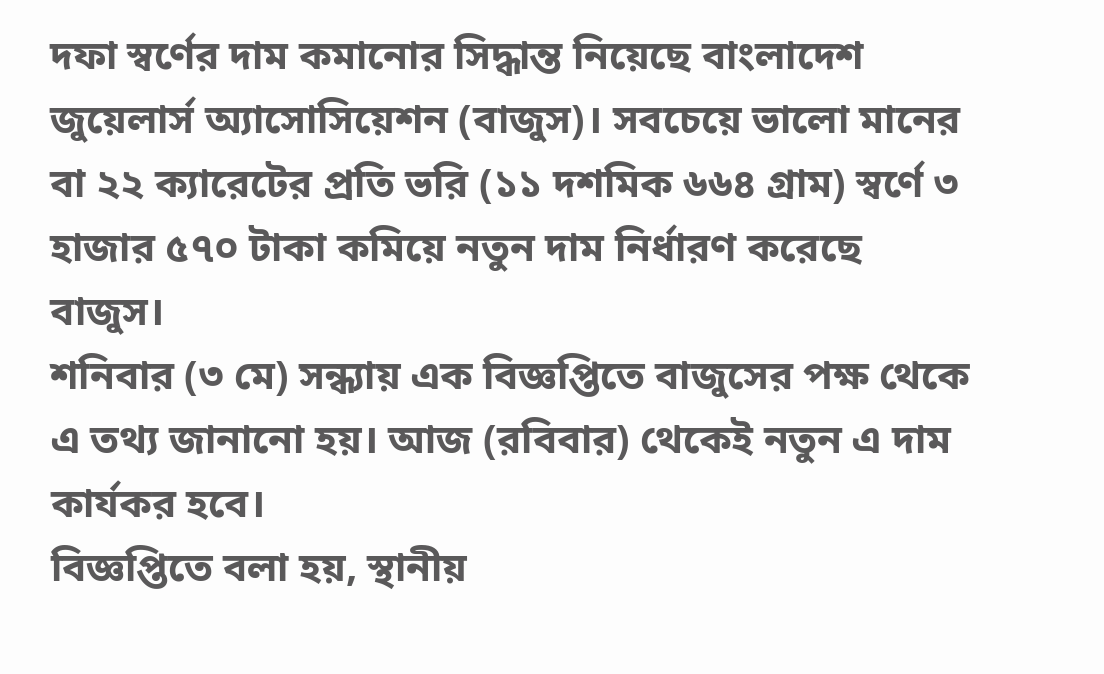দফা স্বর্ণের দাম কমানোর সিদ্ধান্ত নিয়েছে বাংলাদেশ জুয়েলার্স অ্যাসোসিয়েশন (বাজুস)। সবচেয়ে ভালো মানের বা ২২ ক্যারেটের প্রতি ভরি (১১ দশমিক ৬৬৪ গ্রাম) স্বর্ণে ৩ হাজার ৫৭০ টাকা কমিয়ে নতুন দাম নির্ধারণ করেছে বাজুস।
শনিবার (৩ মে) সন্ধ্যায় এক বিজ্ঞপ্তিতে বাজুসের পক্ষ থেকে এ তথ্য জানানো হয়। আজ (রবিবার) থেকেই নতুন এ দাম কার্যকর হবে।
বিজ্ঞপ্তিতে বলা হয়, স্থানীয়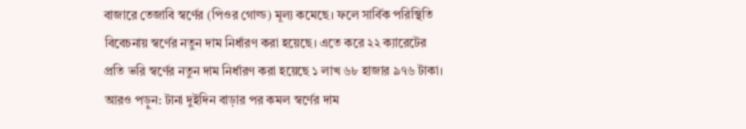বাজারে তেজাবি স্বর্ণের (পিওর গোল্ড) মূল্য কমেছে। ফলে সার্বিক পরিস্থিতি বিবেচনায় স্বর্ণের নতুন দাম নির্ধারণ করা হয়েছে। এতে করে ২২ ক্যারেটের প্রতি ভরি স্বর্ণের নতুন দাম নির্ধারণ করা হয়েছে ১ লাখ ৬৮ হাজার ৯৭৬ টাকা।
আরও পড়ুন: টানা দুইদিন বাড়ার পর কমল স্বর্ণের দাম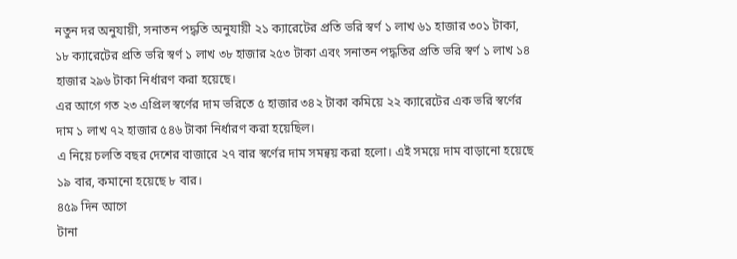নতুন দর অনুযায়ী, সনাতন পদ্ধতি অনুযায়ী ২১ ক্যারেটের প্রতি ভরি স্বর্ণ ১ লাখ ৬১ হাজার ৩০১ টাকা, ১৮ ক্যারেটের প্রতি ভরি স্বর্ণ ১ লাখ ৩৮ হাজার ২৫৩ টাকা এবং সনাতন পদ্ধতির প্রতি ভরি স্বর্ণ ১ লাখ ১৪ হাজার ২৯৬ টাকা নির্ধারণ করা হয়েছে।
এর আগে গত ২৩ এপ্রিল স্বর্ণের দাম ভরিতে ৫ হাজার ৩৪২ টাকা কমিয়ে ২২ ক্যারেটের এক ভরি স্বর্ণের দাম ১ লাখ ৭২ হাজার ৫৪৬ টাকা নির্ধারণ করা হয়েছিল।
এ নিয়ে চলতি বছর দেশের বাজারে ২৭ বার স্বর্ণের দাম সমন্বয় করা হলো। এই সময়ে দাম বাড়ানো হয়েছে ১৯ বার, কমানো হয়েছে ৮ বার।
৪৫৯ দিন আগে
টানা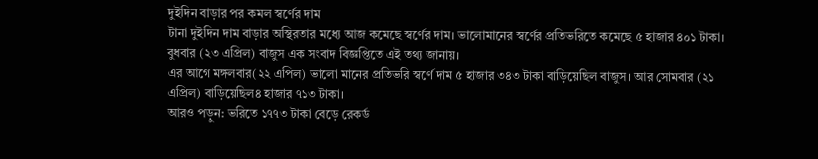দুইদিন বাড়ার পর কমল স্বর্ণের দাম
টানা দুইদিন দাম বাড়ার অস্থিরতার মধ্যে আজ কমেছে স্বর্ণের দাম। ভালোমানের স্বর্ণের প্রতিভরিতে কমেছে ৫ হাজার ৪০১ টাকা।
বুধবার (২৩ এপ্রিল) বাজুস এক সংবাদ বিজ্ঞপ্তিতে এই তথ্য জানায়।
এর আগে মঙ্গলবার(২২ এপিল) ভালো মানের প্রতিভরি স্বর্ণে দাম ৫ হাজার ৩৪৩ টাকা বাড়িয়েছিল বাজুস। আর সোমবার (২১ এপ্রিল) বাড়িয়েছিল৪ হাজার ৭১৩ টাকা।
আরও পড়ুন: ভরিতে ১৭৭৩ টাকা বেড়ে রেকর্ড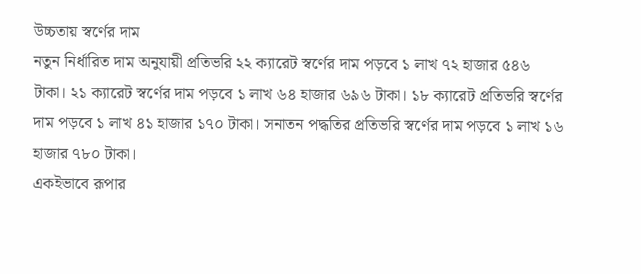উচ্চতায় স্বর্ণের দাম
নতুন নির্ধারিত দাম অনুযায়ী প্রতিভরি ২২ ক্যারেট স্বর্ণের দাম পড়বে ১ লাখ ৭২ হাজার ৫৪৬ টাকা। ২১ ক্যারেট স্বর্ণের দাম পড়বে ১ লাখ ৬৪ হাজার ৬৯৬ টাকা। ১৮ ক্যারেট প্রতিভরি স্বর্ণের দাম পড়বে ১ লাখ ৪১ হাজার ১৭০ টাকা। সনাতন পদ্ধতির প্রতিভরি স্বর্ণের দাম পড়বে ১ লাখ ১৬ হাজার ৭৮০ টাকা।
একইভাবে রূপার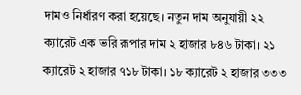দামও নির্ধারণ করা হয়েছে। নতুন দাম অনুযায়ী ২২ ক্যারেট এক ভরি রূপার দাম ২ হাজার ৮৪৬ টাকা। ২১ ক্যারেট ২ হাজার ৭১৮ টাকা। ১৮ ক্যারেট ২ হাজার ৩৩৩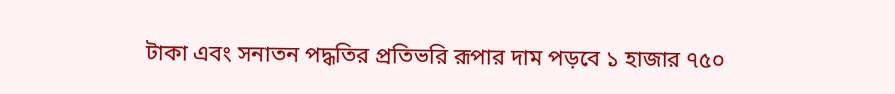টাকা এবং সনাতন পদ্ধতির প্রতিভরি রূপার দাম পড়বে ১ হাজার ৭৫০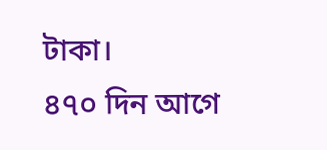টাকা।
৪৭০ দিন আগে